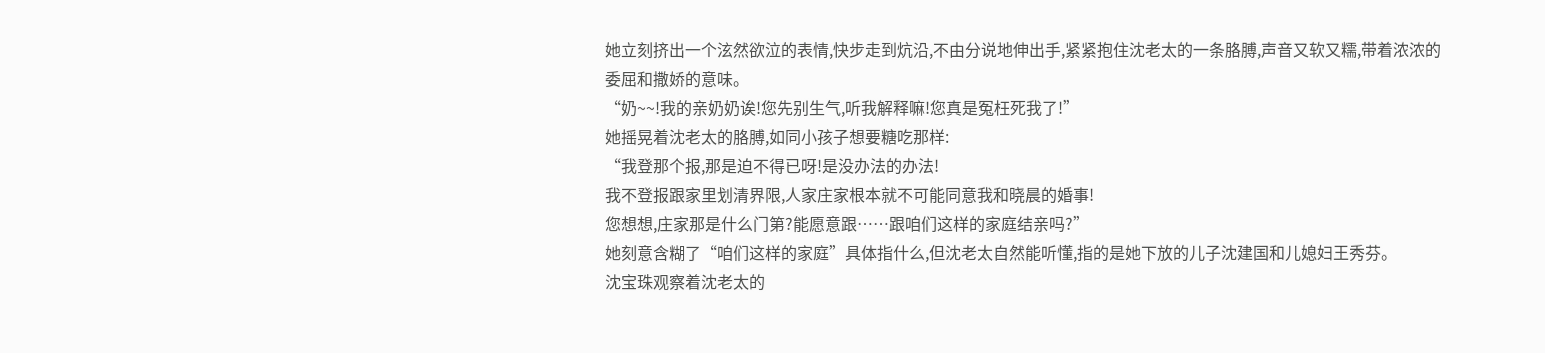她立刻挤出一个泫然欲泣的表情,快步走到炕沿,不由分说地伸出手,紧紧抱住沈老太的一条胳膊,声音又软又糯,带着浓浓的委屈和撒娇的意味。
“奶~~!我的亲奶奶诶!您先别生气,听我解释嘛!您真是冤枉死我了!”
她摇晃着沈老太的胳膊,如同小孩子想要糖吃那样:
“我登那个报,那是迫不得已呀!是没办法的办法!
我不登报跟家里划清界限,人家庄家根本就不可能同意我和晓晨的婚事!
您想想,庄家那是什么门第?能愿意跟……跟咱们这样的家庭结亲吗?”
她刻意含糊了“咱们这样的家庭”具体指什么,但沈老太自然能听懂,指的是她下放的儿子沈建国和儿媳妇王秀芬。
沈宝珠观察着沈老太的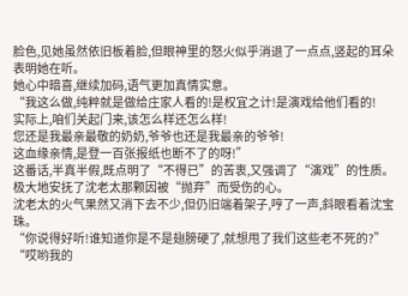脸色,见她虽然依旧板着脸,但眼神里的怒火似乎消退了一点点,竖起的耳朵表明她在听。
她心中暗喜,继续加码,语气更加真情实意。
“我这么做,纯粹就是做给庄家人看的!是权宜之计!是演戏给他们看的!
实际上,咱们关起门来,该怎么样还怎么样!
您还是我最亲最敬的奶奶,爷爷也还是我最亲的爷爷!
这血缘亲情,是登一百张报纸也断不了的呀!”
这番话,半真半假,既点明了“不得已”的苦衷,又强调了“演戏”的性质。
极大地安抚了沈老太那颗因被“抛弃”而受伤的心。
沈老太的火气果然又消下去不少,但仍旧端着架子,哼了一声,斜眼看着沈宝珠。
“你说得好听!谁知道你是不是翅膀硬了,就想甩了我们这些老不死的?”
“哎哟我的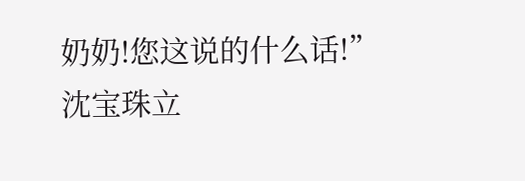奶奶!您这说的什么话!”
沈宝珠立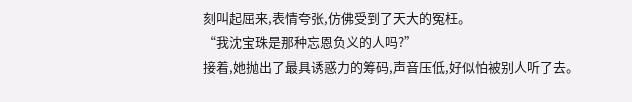刻叫起屈来,表情夸张,仿佛受到了天大的冤枉。
“我沈宝珠是那种忘恩负义的人吗?”
接着,她抛出了最具诱惑力的筹码,声音压低,好似怕被别人听了去。